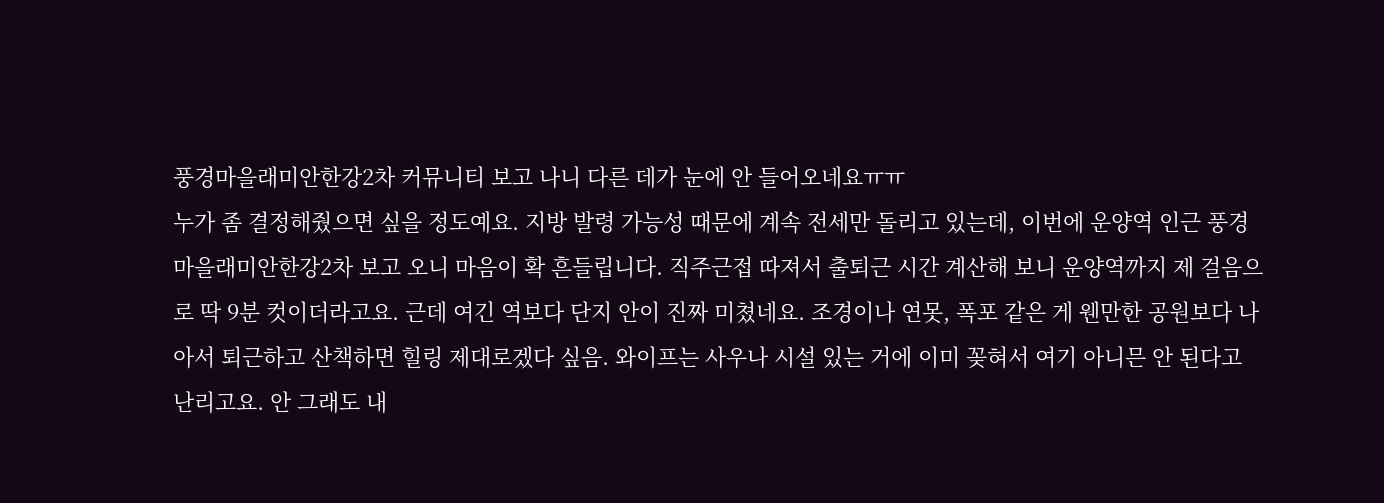풍경마을래미안한강2차 커뮤니티 보고 나니 다른 데가 눈에 안 들어오네요ㅠㅠ
누가 좀 결정해줬으면 싶을 정도예요. 지방 발령 가능성 때문에 계속 전세만 돌리고 있는데, 이번에 운양역 인근 풍경마을래미안한강2차 보고 오니 마음이 확 흔들립니다. 직주근접 따져서 출퇴근 시간 계산해 보니 운양역까지 제 걸음으로 딱 9분 컷이더라고요. 근데 여긴 역보다 단지 안이 진짜 미쳤네요. 조경이나 연못, 폭포 같은 게 웬만한 공원보다 나아서 퇴근하고 산책하면 힐링 제대로겠다 싶음. 와이프는 사우나 시설 있는 거에 이미 꽂혀서 여기 아니믄 안 된다고 난리고요. 안 그래도 내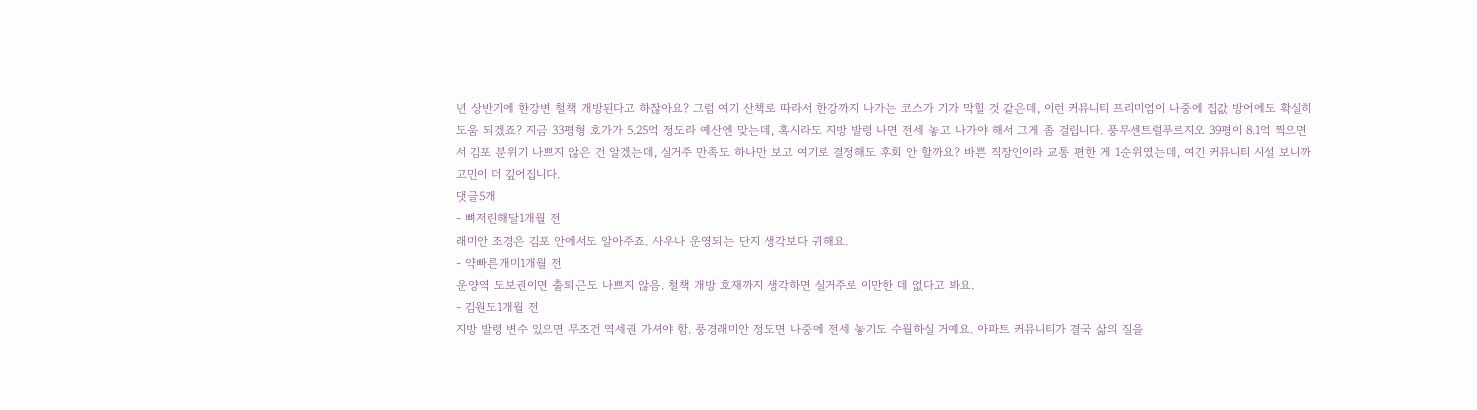년 상반기에 한강변 철책 개방된다고 하잖아요? 그럼 여기 산책로 따라서 한강까지 나가는 코스가 기가 막힐 것 같은데, 이런 커뮤니티 프리미엄이 나중에 집값 방어에도 확실히 도움 되겠죠? 지금 33평형 호가가 5.25억 정도라 예산엔 맞는데, 혹시라도 지방 발령 나면 전세 놓고 나가야 해서 그게 좀 걸립니다. 풍무센트럴푸르지오 39평이 8.1억 찍으면서 김포 분위기 나쁘지 않은 건 알겠는데, 실거주 만족도 하나만 보고 여기로 결정해도 후회 안 할까요? 바쁜 직장인이라 교통 편한 게 1순위였는데, 여긴 커뮤니티 시설 보니까 고민이 더 깊어집니다.
댓글5개
- 뼈저린해달1개월 전
래미안 조경은 김포 안에서도 알아주죠. 사우나 운영되는 단지 생각보다 귀해요.
- 약빠른개미1개월 전
운양역 도보권이면 출퇴근도 나쁘지 않음. 철책 개방 호재까지 생각하면 실거주로 이만한 데 없다고 봐요.
- 김원도1개월 전
지방 발령 변수 있으면 무조건 역세권 가셔야 함. 풍경래미안 정도면 나중에 전세 놓기도 수월하실 거예요. 아파트 커뮤니티가 결국 삶의 질을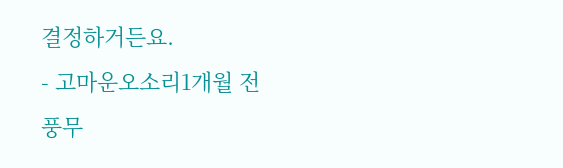결정하거든요.
- 고마운오소리1개월 전
풍무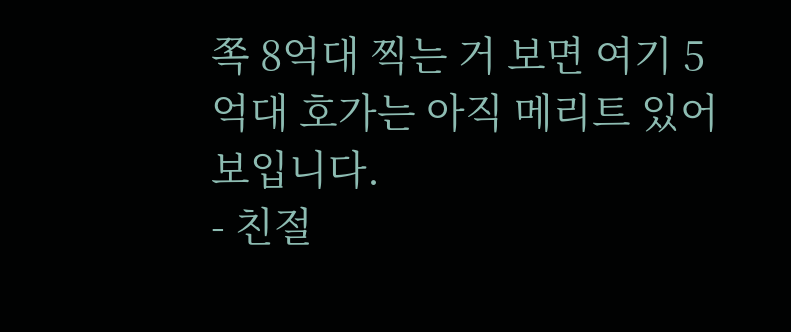쪽 8억대 찍는 거 보면 여기 5억대 호가는 아직 메리트 있어 보입니다.
- 친절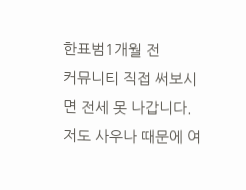한표범1개월 전
커뮤니티 직접 써보시면 전세 못 나갑니다. 저도 사우나 때문에 여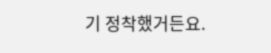기 정착했거든요.